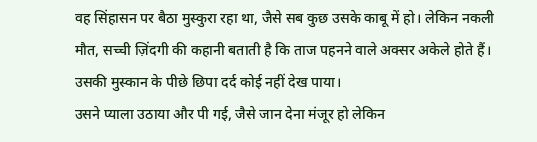वह सिंहासन पर बैठा मुस्कुरा रहा था, जैसे सब कुछ उसके काबू में हो। लेकिन नकली मौत, सच्ची ज़िंदगी की कहानी बताती है कि ताज पहनने वाले अक्सर अकेले होते हैं। उसकी मुस्कान के पीछे छिपा दर्द कोई नहीं देख पाया।
उसने प्याला उठाया और पी गई, जैसे जान देना मंजूर हो लेकिन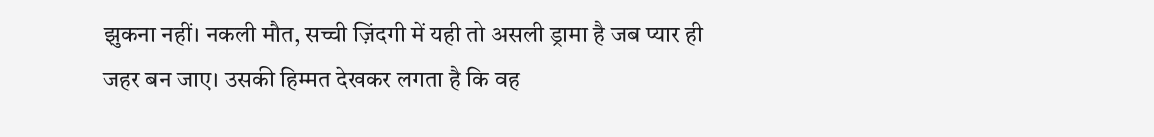झुकना नहीं। नकली मौत, सच्ची ज़िंदगी में यही तो असली ड्रामा है जब प्यार ही जहर बन जाए। उसकी हिम्मत देखकर लगता है कि वह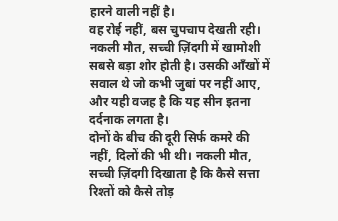हारने वाली नहीं है।
वह रोई नहीं, बस चुपचाप देखती रही। नकली मौत, सच्ची ज़िंदगी में खामोशी सबसे बड़ा शोर होती है। उसकी आँखों में सवाल थे जो कभी जुबां पर नहीं आए, और यही वजह है कि यह सीन इतना दर्दनाक लगता है।
दोनों के बीच की दूरी सिर्फ कमरे की नहीं, दिलों की भी थी। नकली मौत, सच्ची ज़िंदगी दिखाता है कि कैसे सत्ता रिश्तों को कैसे तोड़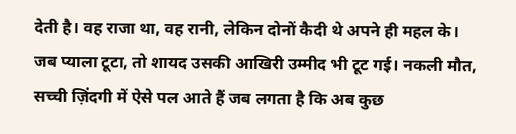देती है। वह राजा था, वह रानी, लेकिन दोनों कैदी थे अपने ही महल के।
जब प्याला टूटा, तो शायद उसकी आखिरी उम्मीद भी टूट गई। नकली मौत, सच्ची ज़िंदगी में ऐसे पल आते हैं जब लगता है कि अब कुछ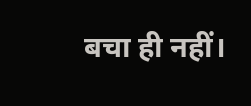बचा ही नहीं।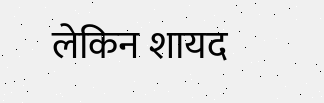लेकिन शायद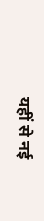यहीं से नई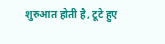शुरुआत होती है, टूटे हुए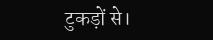टुकड़ों से।